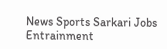News Sports Sarkari Jobs Entrainment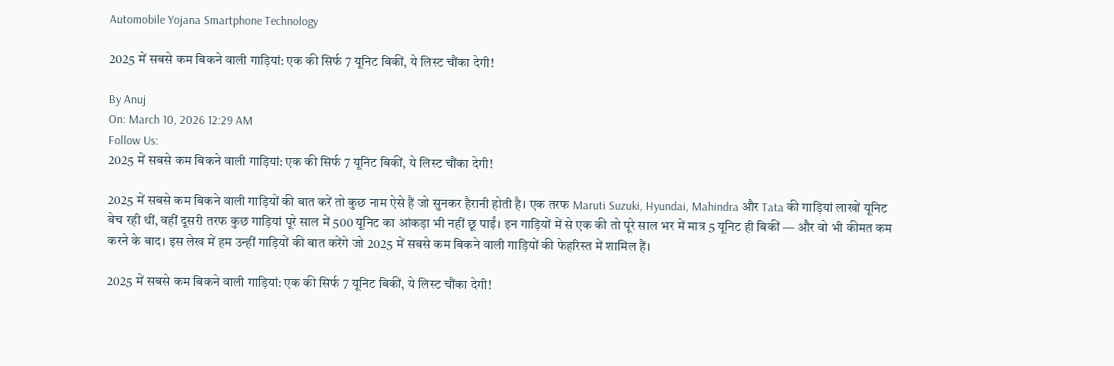Automobile Yojana Smartphone Technology

2025 में सबसे कम बिकने वाली गाड़ियां: एक की सिर्फ 7 यूनिट बिकीं, ये लिस्ट चौंका देगी!

By Anuj
On: March 10, 2026 12:29 AM
Follow Us:
2025 में सबसे कम बिकने वाली गाड़ियां: एक की सिर्फ 7 यूनिट बिकीं, ये लिस्ट चौंका देगी!

2025 में सबसे कम बिकने वाली गाड़ियों की बात करें तो कुछ नाम ऐसे हैं जो सुनकर हैरानी होती है। एक तरफ Maruti Suzuki, Hyundai, Mahindra और Tata की गाड़ियां लाखों यूनिट बेच रही थीं, वहीं दूसरी तरफ कुछ गाड़ियां पूरे साल में 500 यूनिट का आंकड़ा भी नहीं छू पाईं। इन गाड़ियों में से एक की तो पूरे साल भर में मात्र 5 यूनिट ही बिकीं — और वो भी कीमत कम करने के बाद। इस लेख में हम उन्हीं गाड़ियों की बात करेंगे जो 2025 में सबसे कम बिकने वाली गाड़ियों की फेहरिस्त में शामिल हैं।

2025 में सबसे कम बिकने वाली गाड़ियां: एक की सिर्फ 7 यूनिट बिकीं, ये लिस्ट चौंका देगी!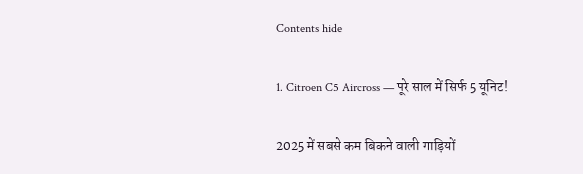Contents hide

1. Citroen C5 Aircross — पूरे साल में सिर्फ 5 यूनिट!

2025 में सबसे कम बिकने वाली गाड़ियों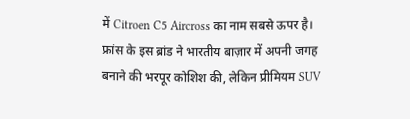में Citroen C5 Aircross का नाम सबसे ऊपर है। फ्रांस के इस ब्रांड ने भारतीय बाज़ार में अपनी जगह बनाने की भरपूर कोशिश की, लेकिन प्रीमियम SUV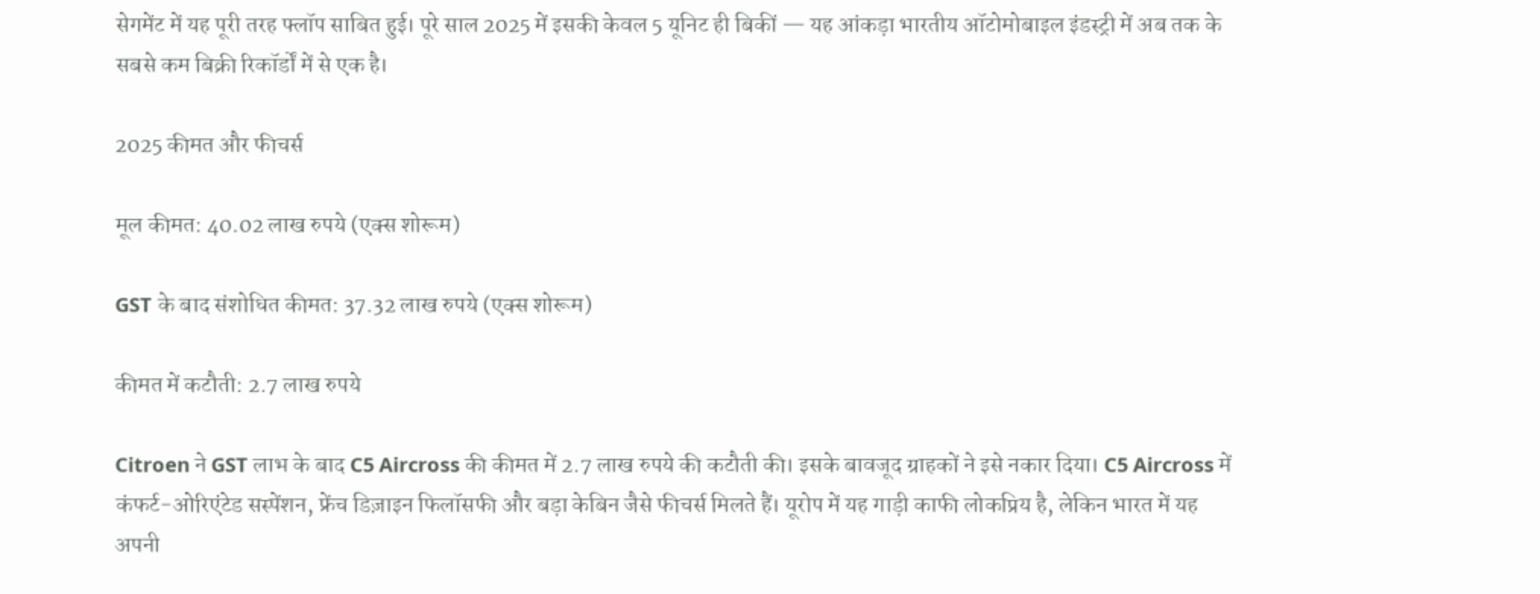सेगमेंट में यह पूरी तरह फ्लॉप साबित हुई। पूरे साल 2025 में इसकी केवल 5 यूनिट ही बिकीं — यह आंकड़ा भारतीय ऑटोमोबाइल इंडस्ट्री में अब तक के सबसे कम बिक्री रिकॉर्डों में से एक है।

2025 कीमत और फीचर्स

मूल कीमत: 40.02 लाख रुपये (एक्स शोरूम)

GST के बाद संशोधित कीमत: 37.32 लाख रुपये (एक्स शोरूम)

कीमत में कटौती: 2.7 लाख रुपये

Citroen ने GST लाभ के बाद C5 Aircross की कीमत में 2.7 लाख रुपये की कटौती की। इसके बावजूद ग्राहकों ने इसे नकार दिया। C5 Aircross में कंफर्ट-ओरिएंटेड सस्पेंशन, फ्रेंच डिज़ाइन फिलॉसफी और बड़ा केबिन जैसे फीचर्स मिलते हैं। यूरोप में यह गाड़ी काफी लोकप्रिय है, लेकिन भारत में यह अपनी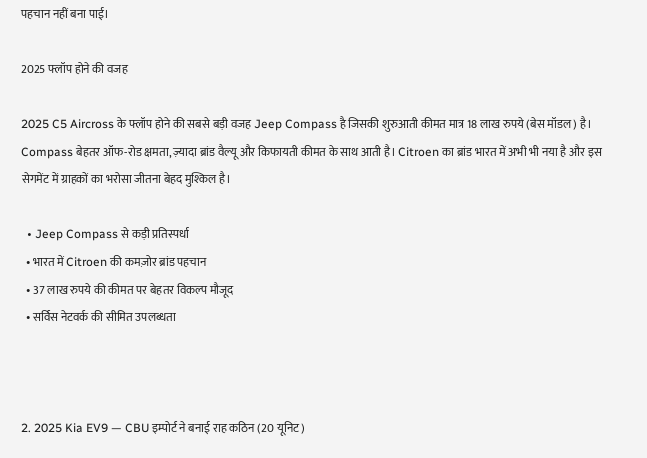पहचान नहीं बना पाई।

2025 फ्लॉप होने की वजह

2025 C5 Aircross के फ्लॉप होने की सबसे बड़ी वजह Jeep Compass है जिसकी शुरुआती कीमत मात्र 18 लाख रुपये (बेस मॉडल) है। Compass बेहतर ऑफ-रोड क्षमता, ज़्यादा ब्रांड वैल्यू और किफायती कीमत के साथ आती है। Citroen का ब्रांड भारत में अभी भी नया है और इस सेगमेंट में ग्राहकों का भरोसा जीतना बेहद मुश्किल है।

  • Jeep Compass से कड़ी प्रतिस्पर्धा
  • भारत में Citroen की कमज़ोर ब्रांड पहचान
  • 37 लाख रुपये की कीमत पर बेहतर विकल्प मौजूद
  • सर्विस नेटवर्क की सीमित उपलब्धता



2. 2025 Kia EV9 — CBU इम्पोर्ट ने बनाई राह कठिन (20 यूनिट)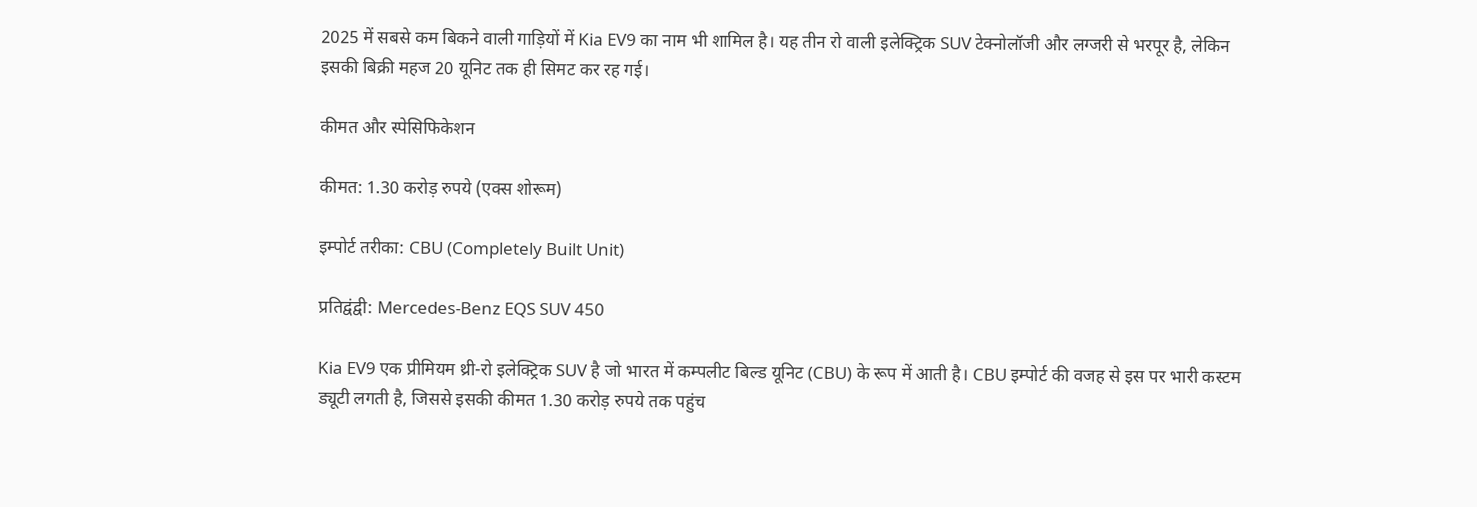2025 में सबसे कम बिकने वाली गाड़ियों में Kia EV9 का नाम भी शामिल है। यह तीन रो वाली इलेक्ट्रिक SUV टेक्नोलॉजी और लग्जरी से भरपूर है, लेकिन इसकी बिक्री महज 20 यूनिट तक ही सिमट कर रह गई।

कीमत और स्पेसिफिकेशन

कीमत: 1.30 करोड़ रुपये (एक्स शोरूम)

इम्पोर्ट तरीका: CBU (Completely Built Unit)

प्रतिद्वंद्वी: Mercedes-Benz EQS SUV 450

Kia EV9 एक प्रीमियम थ्री-रो इलेक्ट्रिक SUV है जो भारत में कम्पलीट बिल्ड यूनिट (CBU) के रूप में आती है। CBU इम्पोर्ट की वजह से इस पर भारी कस्टम ड्यूटी लगती है, जिससे इसकी कीमत 1.30 करोड़ रुपये तक पहुंच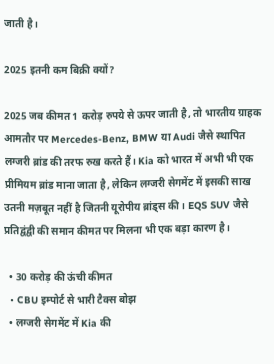जाती है।

2025 इतनी कम बिक्री क्यों?

2025 जब कीमत 1 करोड़ रुपये से ऊपर जाती है, तो भारतीय ग्राहक आमतौर पर Mercedes-Benz, BMW या Audi जैसे स्थापित लग्जरी ब्रांड की तरफ रुख करते हैं। Kia को भारत में अभी भी एक प्रीमियम ब्रांड माना जाता है, लेकिन लग्जरी सेगमेंट में इसकी साख उतनी मज़बूत नहीं है जितनी यूरोपीय ब्रांड्स की। EQS SUV जैसे प्रतिद्वंद्वी की समान कीमत पर मिलना भी एक बड़ा कारण है।

  • 30 करोड़ की ऊंची कीमत
  • CBU इम्पोर्ट से भारी टैक्स बोझ
  • लग्जरी सेगमेंट में Kia की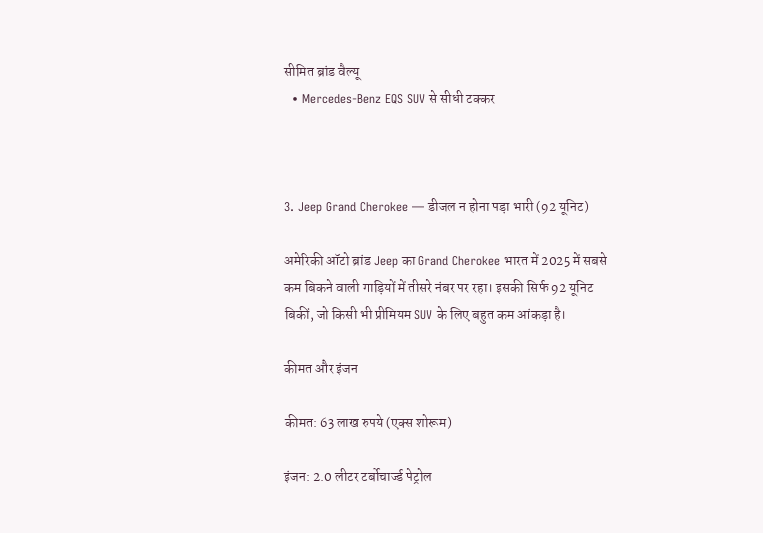सीमित ब्रांड वैल्यू
  • Mercedes-Benz EQS SUV से सीधी टक्कर



3. Jeep Grand Cherokee — डीजल न होना पड़ा भारी (92 यूनिट)

अमेरिकी ऑटो ब्रांड Jeep का Grand Cherokee भारत में 2025 में सबसे कम बिकने वाली गाड़ियों में तीसरे नंबर पर रहा। इसकी सिर्फ 92 यूनिट बिकीं, जो किसी भी प्रीमियम SUV के लिए बहुत कम आंकड़ा है।

कीमत और इंजन

कीमत: 63 लाख रुपये (एक्स शोरूम)

इंजन: 2.0 लीटर टर्बोचार्ज्ड पेट्रोल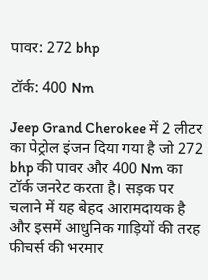पावर: 272 bhp

टॉर्क: 400 Nm

Jeep Grand Cherokee में 2 लीटर का पेट्रोल इंजन दिया गया है जो 272 bhp की पावर और 400 Nm का टॉर्क जनरेट करता है। सड़क पर चलाने में यह बेहद आरामदायक है और इसमें आधुनिक गाड़ियों की तरह फीचर्स की भरमार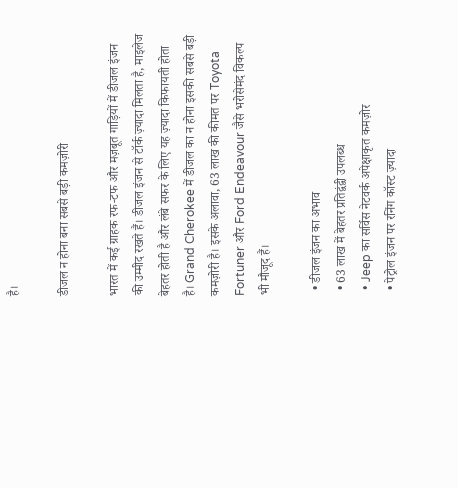है।

डीजल न होना बना सबसे बड़ी कमज़ोरी

भारत में कई ग्राहक रफ-टफ और मज़बूत गाड़ियों में डीजल इंजन की उम्मीद रखते हैं। डीजल इंजन से टॉर्क ज़्यादा मिलता है, माइलेज बेहतर होती है और लंबे सफर के लिए यह ज़्यादा किफायती होता है। Grand Cherokee में डीजल का न होना इसकी सबसे बड़ी कमज़ोरी है। इसके अलावा, 63 लाख की कीमत पर Toyota Fortuner और Ford Endeavour जैसे भरोसेमंद विकल्प भी मौजूद हैं।

  • डीजल इंजन का अभाव
  • 63 लाख में बेहतर प्रतिद्वंद्वी उपलब्ध
  • Jeep का सर्विस नेटवर्क अपेक्षाकृत कमज़ोर
  • पेट्रोल इंजन पर रनिंग कॉस्ट ज़्यादा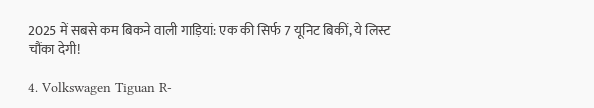2025 में सबसे कम बिकने वाली गाड़ियां: एक की सिर्फ 7 यूनिट बिकीं, ये लिस्ट चौंका देगी!

4. Volkswagen Tiguan R-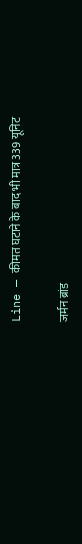Line — कीमत घटाने के बाद भी मात्र 339 यूनिट

जर्मन ब्रांड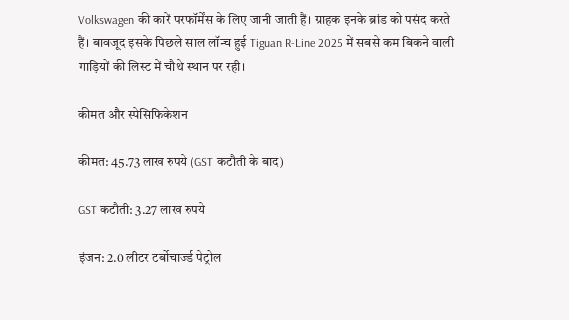Volkswagen की कारें परफॉर्मेंस के लिए जानी जाती हैं। ग्राहक इनके ब्रांड को पसंद करते हैं। बावजूद इसके पिछले साल लॉन्च हुई Tiguan R-Line 2025 में सबसे कम बिकने वाली गाड़ियों की लिस्ट में चौथे स्थान पर रही।

कीमत और स्पेसिफिकेशन

कीमत: 45.73 लाख रुपये (GST कटौती के बाद)

GST कटौती: 3.27 लाख रुपये

इंजन: 2.0 लीटर टर्बोचार्ज्ड पेट्रोल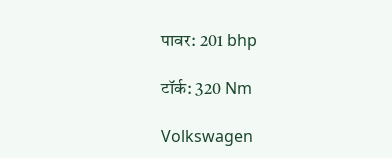पावर: 201 bhp

टॉर्क: 320 Nm

Volkswagen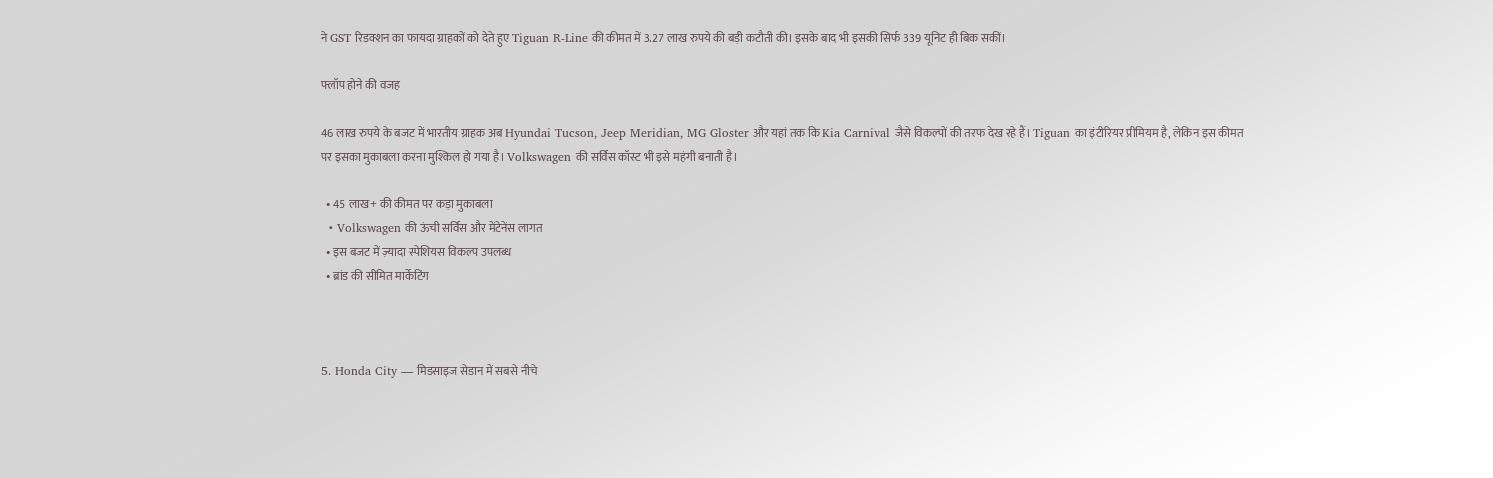ने GST रिडक्शन का फायदा ग्राहकों को देते हुए Tiguan R-Line की कीमत में 3.27 लाख रुपये की बड़ी कटौती की। इसके बाद भी इसकी सिर्फ 339 यूनिट ही बिक सकीं।

फ्लॉप होने की वजह

46 लाख रुपये के बजट में भारतीय ग्राहक अब Hyundai Tucson, Jeep Meridian, MG Gloster और यहां तक कि Kia Carnival जैसे विकल्पों की तरफ देख रहे हैं। Tiguan का इंटीरियर प्रीमियम है, लेकिन इस कीमत पर इसका मुकाबला करना मुश्किल हो गया है। Volkswagen की सर्विस कॉस्ट भी इसे महंगी बनाती है।

  • 45 लाख+ की कीमत पर कड़ा मुकाबला
  • Volkswagen की ऊंची सर्विस और मेंटेनेंस लागत
  • इस बजट में ज़्यादा स्पेशियस विकल्प उपलब्ध
  • ब्रांड की सीमित मार्केटिंग



5. Honda City — मिडसाइज सेडान में सबसे नीचे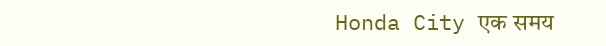Honda City एक समय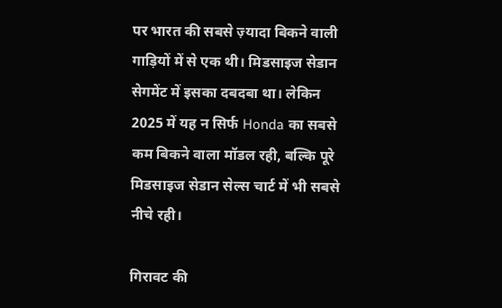पर भारत की सबसे ज़्यादा बिकने वाली गाड़ियों में से एक थी। मिडसाइज सेडान सेगमेंट में इसका दबदबा था। लेकिन 2025 में यह न सिर्फ Honda का सबसे कम बिकने वाला मॉडल रही, बल्कि पूरे मिडसाइज सेडान सेल्स चार्ट में भी सबसे नीचे रही।

गिरावट की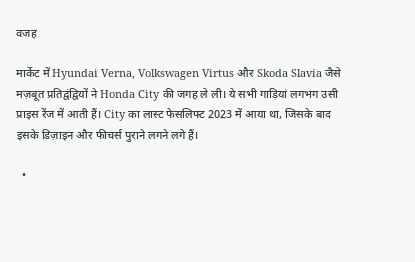वजह

मार्केट में Hyundai Verna, Volkswagen Virtus और Skoda Slavia जैसे मज़बूत प्रतिद्वंद्वियों ने Honda City की जगह ले ली। ये सभी गाड़ियां लगभग उसी प्राइस रेंज में आती हैं। City का लास्ट फेसलिफ्ट 2023 में आया था, जिसके बाद इसके डिज़ाइन और फीचर्स पुराने लगने लगे हैं।

  •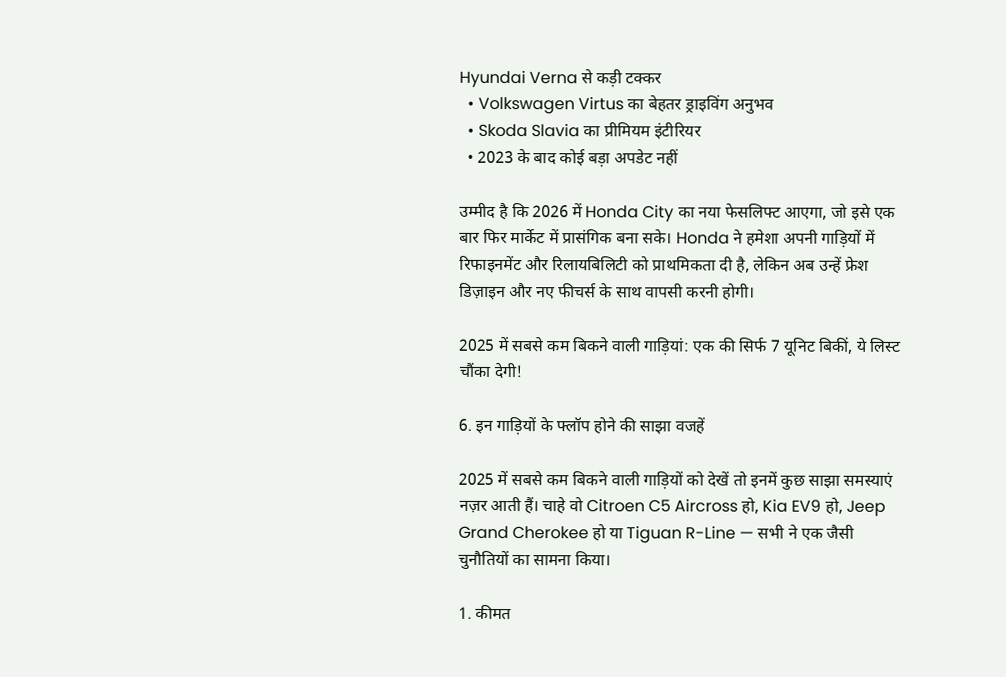Hyundai Verna से कड़ी टक्कर
  • Volkswagen Virtus का बेहतर ड्राइविंग अनुभव
  • Skoda Slavia का प्रीमियम इंटीरियर
  • 2023 के बाद कोई बड़ा अपडेट नहीं

उम्मीद है कि 2026 में Honda City का नया फेसलिफ्ट आएगा, जो इसे एक बार फिर मार्केट में प्रासंगिक बना सके। Honda ने हमेशा अपनी गाड़ियों में रिफाइनमेंट और रिलायबिलिटी को प्राथमिकता दी है, लेकिन अब उन्हें फ्रेश डिज़ाइन और नए फीचर्स के साथ वापसी करनी होगी।

2025 में सबसे कम बिकने वाली गाड़ियां: एक की सिर्फ 7 यूनिट बिकीं, ये लिस्ट चौंका देगी!

6. इन गाड़ियों के फ्लॉप होने की साझा वजहें

2025 में सबसे कम बिकने वाली गाड़ियों को देखें तो इनमें कुछ साझा समस्याएं नज़र आती हैं। चाहे वो Citroen C5 Aircross हो, Kia EV9 हो, Jeep Grand Cherokee हो या Tiguan R-Line — सभी ने एक जैसी चुनौतियों का सामना किया।

1. कीमत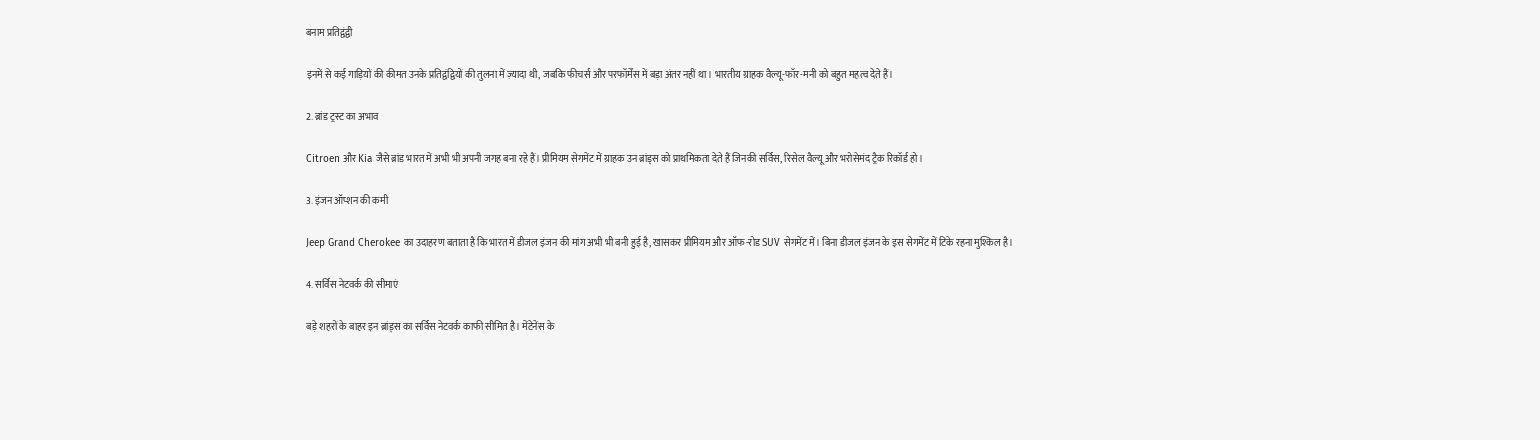बनाम प्रतिद्वंद्वी

इनमें से कई गाड़ियों की कीमत उनके प्रतिद्वंद्वियों की तुलना में ज़्यादा थी, जबकि फीचर्स और परफॉर्मेंस में बड़ा अंतर नहीं था। भारतीय ग्राहक वैल्यू-फॉर-मनी को बहुत महत्व देते हैं।

2. ब्रांड ट्रस्ट का अभाव

Citroen और Kia जैसे ब्रांड भारत में अभी भी अपनी जगह बना रहे हैं। प्रीमियम सेगमेंट में ग्राहक उन ब्रांड्स को प्राथमिकता देते हैं जिनकी सर्विस, रिसेल वैल्यू और भरोसेमंद ट्रैक रिकॉर्ड हो।

3. इंजन ऑप्शन की कमी

Jeep Grand Cherokee का उदाहरण बताता है कि भारत में डीजल इंजन की मांग अभी भी बनी हुई है, खासकर प्रीमियम और ऑफ-रोड SUV सेगमेंट में। बिना डीजल इंजन के इस सेगमेंट में टिके रहना मुश्किल है।

4. सर्विस नेटवर्क की सीमाएं

बड़े शहरों के बाहर इन ब्रांड्स का सर्विस नेटवर्क काफी सीमित है। मेंटेनेंस के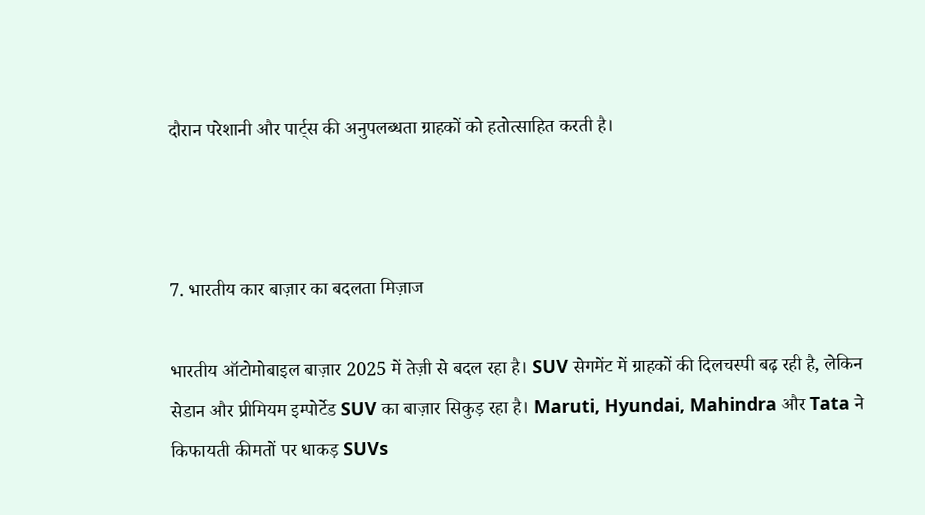दौरान परेशानी और पार्ट्स की अनुपलब्धता ग्राहकों को हतोत्साहित करती है।



7. भारतीय कार बाज़ार का बदलता मिज़ाज

भारतीय ऑटोमोबाइल बाज़ार 2025 में तेज़ी से बदल रहा है। SUV सेगमेंट में ग्राहकों की दिलचस्पी बढ़ रही है, लेकिन सेडान और प्रीमियम इम्पोर्टेड SUV का बाज़ार सिकुड़ रहा है। Maruti, Hyundai, Mahindra और Tata ने किफायती कीमतों पर धाकड़ SUVs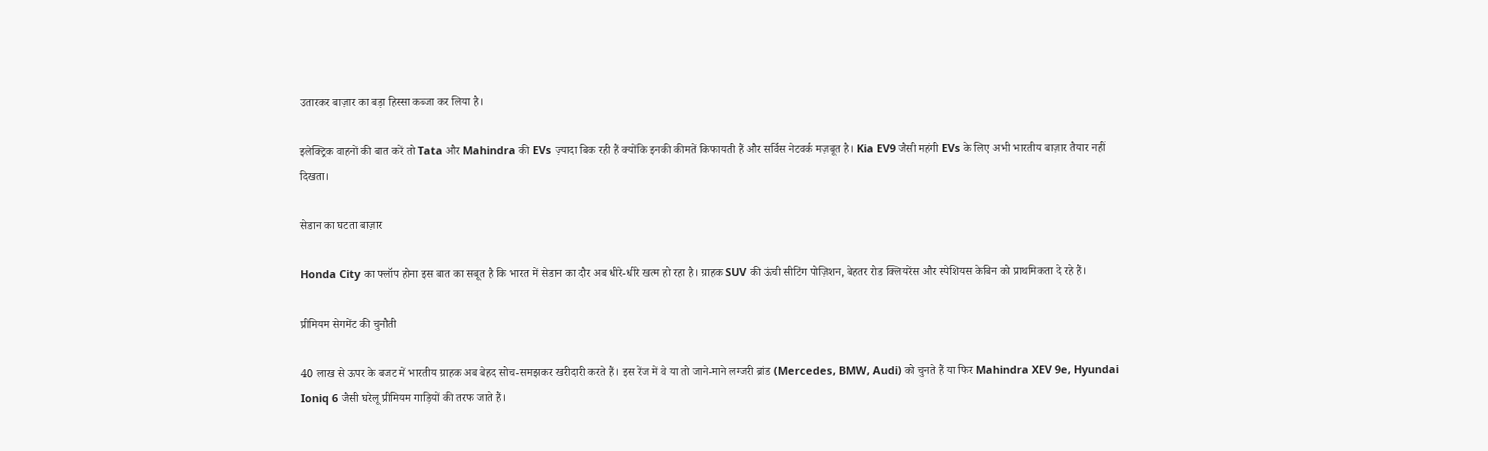उतारकर बाज़ार का बड़ा हिस्सा कब्जा कर लिया है।

इलेक्ट्रिक वाहनों की बात करें तो Tata और Mahindra की EVs ज़्यादा बिक रही हैं क्योंकि इनकी कीमतें किफायती हैं और सर्विस नेटवर्क मज़बूत है। Kia EV9 जैसी महंगी EVs के लिए अभी भारतीय बाज़ार तैयार नहीं दिखता।

सेडान का घटता बाज़ार

Honda City का फ्लॉप होना इस बात का सबूत है कि भारत में सेडान का दौर अब धीरे-धीरे खत्म हो रहा है। ग्राहक SUV की ऊंची सीटिंग पोज़िशन, बेहतर रोड क्लियरेंस और स्पेशियस केबिन को प्राथमिकता दे रहे हैं।

प्रीमियम सेगमेंट की चुनौती

40 लाख से ऊपर के बजट में भारतीय ग्राहक अब बेहद सोच-समझकर खरीदारी करते हैं। इस रेंज में वे या तो जाने-माने लग्जरी ब्रांड (Mercedes, BMW, Audi) को चुनते हैं या फिर Mahindra XEV 9e, Hyundai Ioniq 6 जैसी घरेलू प्रीमियम गाड़ियों की तरफ जाते हैं।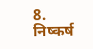8. निष्कर्ष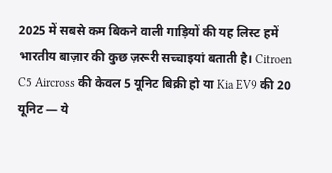2025 में सबसे कम बिकने वाली गाड़ियों की यह लिस्ट हमें भारतीय बाज़ार की कुछ ज़रूरी सच्चाइयां बताती है। Citroen C5 Aircross की केवल 5 यूनिट बिक्री हो या Kia EV9 की 20 यूनिट — ये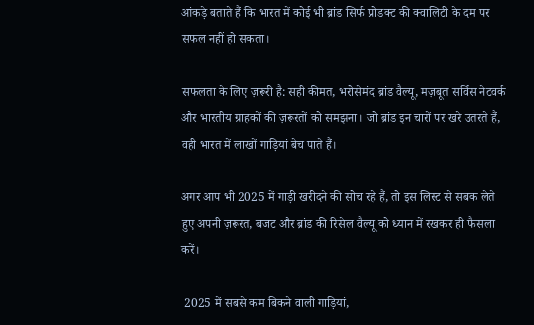आंकड़े बताते हैं कि भारत में कोई भी ब्रांड सिर्फ प्रोडक्ट की क्वालिटी के दम पर सफल नहीं हो सकता।

सफलता के लिए ज़रूरी है: सही कीमत, भरोसेमंद ब्रांड वैल्यू, मज़बूत सर्विस नेटवर्क और भारतीय ग्राहकों की ज़रूरतों को समझना। जो ब्रांड इन चारों पर खरे उतरते हैं, वही भारत में लाखों गाड़ियां बेच पाते हैं।

अगर आप भी 2025 में गाड़ी खरीदने की सोच रहे हैं, तो इस लिस्ट से सबक लेते हुए अपनी ज़रूरत, बजट और ब्रांड की रिसेल वैल्यू को ध्यान में रखकर ही फैसला करें।

 2025 में सबसे कम बिकने वाली गाड़ियां,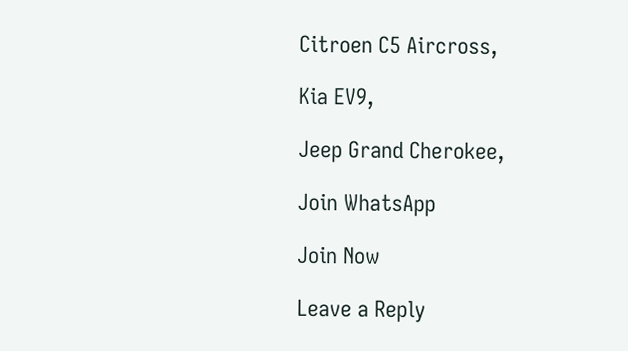Citroen C5 Aircross,

Kia EV9,

Jeep Grand Cherokee,

Join WhatsApp

Join Now

Leave a Reply